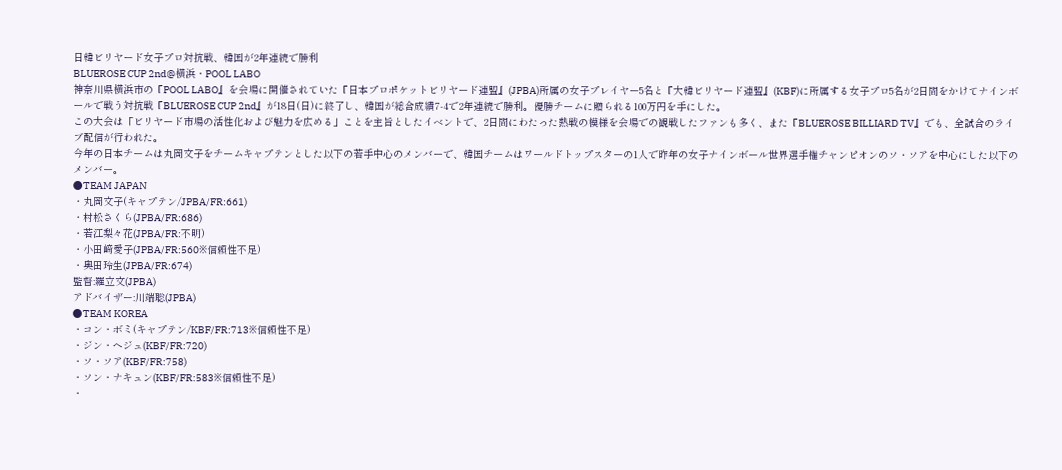日韓ビリヤード女子プロ対抗戦、韓国が2年連続で勝利
BLUEROSE CUP 2nd@横浜・POOL LABO
神奈川県横浜市の『POOL LABO』を会場に開催されていた『日本プロポケットビリヤード連盟』(JPBA)所属の女子プレイヤー5名と『大韓ビリヤード連盟』(KBF)に所属する女子プロ5名が2日間をかけてナインボールで戦う対抗戦『BLUEROSE CUP 2nd』が18日(日)に終了し、韓国が総合成績7-4で2年連続で勝利。優勝チームに贈られる100万円を手にした。
この大会は「ビリヤード市場の活性化および魅力を広める」ことを主旨としたイベントで、2日間にわたった熱戦の模様を会場での観戦したファンも多く、また『BLUEROSE BILLIARD TV』でも、全試合のライブ配信が行われた。
今年の日本チームは丸岡文子をチームキャプテンとした以下の若手中心のメンバーで、韓国チームはワールドトップスターの1人で昨年の女子ナインボール世界選手権チャンピオンのソ・ソアを中心にした以下のメンバー。
●TEAM JAPAN
・丸岡文子(キャプテン/JPBA/FR:661)
・村松さくら(JPBA/FR:686)
・若江梨々花(JPBA/FR:不明)
・小田﨑愛子(JPBA/FR:560※信頼性不足)
・奥田玲生(JPBA/FR:674)
監督:羅立文(JPBA)
アドバイザー:川端聡(JPBA)
●TEAM KOREA
・コン・ボミ(キャプテン/KBF/FR:713※信頼性不足)
・ジン・ヘジュ(KBF/FR:720)
・ソ・ソア(KBF/FR:758)
・ソン・ナキュン(KBF/FR:583※信頼性不足)
・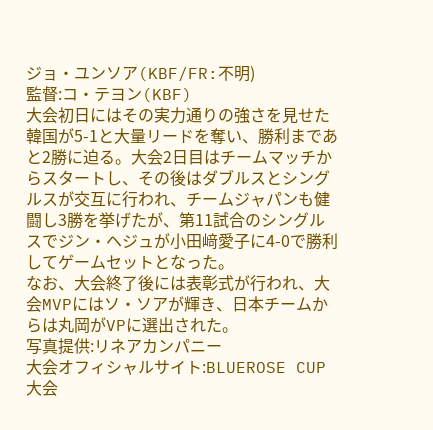ジョ・ユンソア(KBF/FR:不明)
監督:コ・テヨン(KBF)
大会初日にはその実力通りの強さを見せた韓国が5-1と大量リードを奪い、勝利まであと2勝に迫る。大会2日目はチームマッチからスタートし、その後はダブルスとシングルスが交互に行われ、チームジャパンも健闘し3勝を挙げたが、第11試合のシングルスでジン・ヘジュが小田﨑愛子に4-0で勝利してゲームセットとなった。
なお、大会終了後には表彰式が行われ、大会MVPにはソ・ソアが輝き、日本チームからは丸岡がVPに選出された。
写真提供:リネアカンパニー
大会オフィシャルサイト:BLUEROSE CUP
大会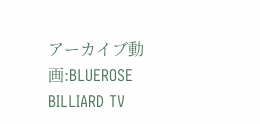アーカイブ動画:BLUEROSE BILLIARD TV